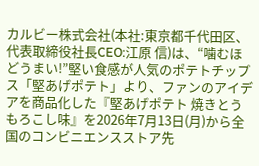カルビー株式会社(本社:東京都千代田区、代表取締役社長CEO:江原 信)は、“噛むほどうまい!”堅い食感が人気のポテトチップス「堅あげポテト」より、ファンのアイデアを商品化した『堅あげポテト 焼きとうもろこし味』を2026年7月13日(月)から全国のコンビニエンスストア先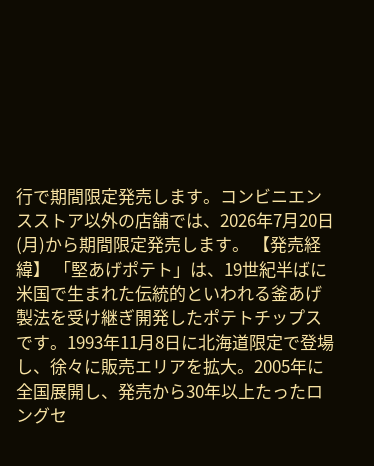行で期間限定発売します。コンビニエンスストア以外の店舗では、2026年7月20日(月)から期間限定発売します。 【発売経緯】 「堅あげポテト」は、19世紀半ばに米国で生まれた伝統的といわれる釜あげ製法を受け継ぎ開発したポテトチップスです。1993年11月8日に北海道限定で登場し、徐々に販売エリアを拡大。2005年に全国展開し、発売から30年以上たったロングセ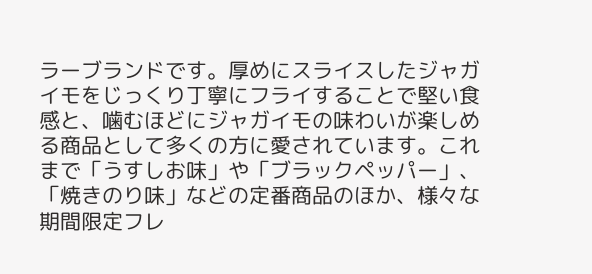ラーブランドです。厚めにスライスしたジャガイモをじっくり丁寧にフライすることで堅い食感と、噛むほどにジャガイモの味わいが楽しめる商品として多くの方に愛されています。これまで「うすしお味」や「ブラックペッパー」、「焼きのり味」などの定番商品のほか、様々な期間限定フレ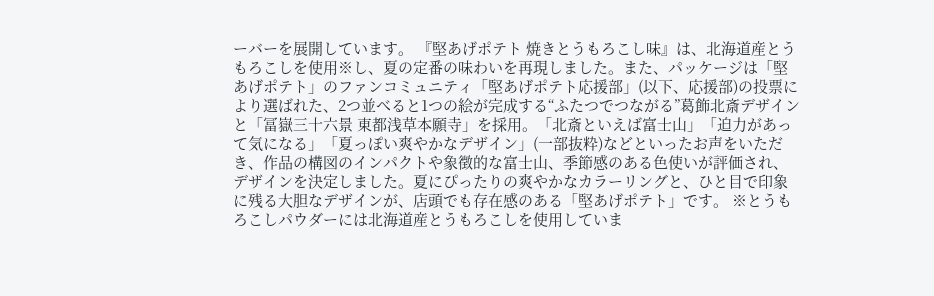ーバーを展開しています。 『堅あげポテト 焼きとうもろこし味』は、北海道産とうもろこしを使用※し、夏の定番の味わいを再現しました。また、パッケージは「堅あげポテト」のファンコミュニティ「堅あげポテト応援部」(以下、応援部)の投票により選ばれた、2つ並べると1つの絵が完成する“ふたつでつながる”葛飾北斎デザインと「冨嶽三十六景 東都浅草本願寺」を採用。「北斎といえば富士山」「迫力があって気になる」「夏っぽい爽やかなデザイン」(一部抜粋)などといったお声をいただき、作品の構図のインパクトや象徴的な富士山、季節感のある色使いが評価され、デザインを決定しました。夏にぴったりの爽やかなカラーリングと、ひと目で印象に残る大胆なデザインが、店頭でも存在感のある「堅あげポテト」です。 ※とうもろこしパウダーには北海道産とうもろこしを使用していま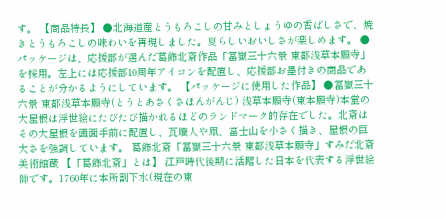す。 【商品特長】 ●北海道産とうもろこしの甘みとしょうゆの香ばしさで、焼きとうもろこしの味わいを再現しました。夏らしいおいしさが楽しめます。 ●パッケージは、応援部が選んだ葛飾北斎作品「冨嶽三十六景 東都浅草本願寺」を採用。左上には応援部10周年アイコンを配置し、応援部お墨付きの商品であることが分かるようにしています。 【パッケージに使用した作品】 ●冨嶽三十六景 東都浅草本願寺(とうとあさくさほんがんじ) 浅草本願寺(東本願寺)本堂の大屋根は浮世絵にたびたび描かれるほどのランドマーク的存在でした。北斎はその大屋根を画面手前に配置し、瓦職人や凧、富士山を小さく描き、屋根の巨大さを強調しています。 葛飾北斎「冨嶽三十六景 東都浅草本願寺」すみだ北斎美術館蔵 【「葛飾北斎」とは】 江戸時代後期に活躍した日本を代表する浮世絵師です。1760年に本所割下水(現在の東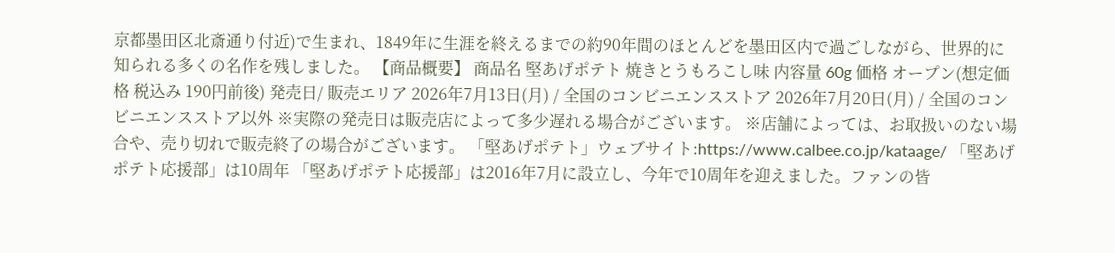京都墨田区北斎通り付近)で生まれ、1849年に生涯を終えるまでの約90年間のほとんどを墨田区内で過ごしながら、世界的に知られる多くの名作を残しました。 【商品概要】 商品名 堅あげポテト 焼きとうもろこし味 内容量 60g 価格 オープン(想定価格 税込み 190円前後) 発売日/ 販売エリア 2026年7月13日(月) / 全国のコンビニエンスストア 2026年7月20日(月) / 全国のコンビニエンスストア以外 ※実際の発売日は販売店によって多少遅れる場合がございます。 ※店舗によっては、お取扱いのない場合や、売り切れで販売終了の場合がございます。 「堅あげポテト」ウェブサイト:https://www.calbee.co.jp/kataage/ 「堅あげポテト応援部」は10周年 「堅あげポテト応援部」は2016年7月に設立し、今年で10周年を迎えました。ファンの皆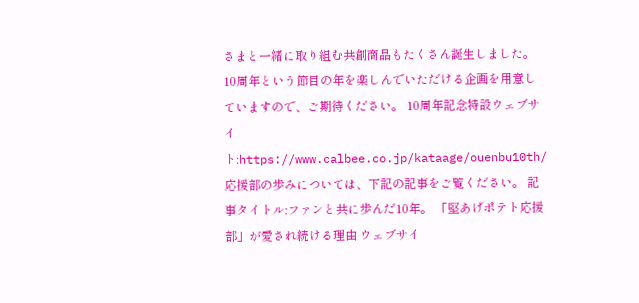さまと一緒に取り組む共創商品もたくさん誕生しました。10周年という節目の年を楽しんでいただける企画を用意していますので、ご期待ください。 10周年記念特設ウェブサイト:https://www.calbee.co.jp/kataage/ouenbu10th/ 応援部の歩みについては、下記の記事をご覧ください。 記事タイトル:ファンと共に歩んだ10年。 「堅あげポテト応援部」が愛され続ける理由 ウェブサイ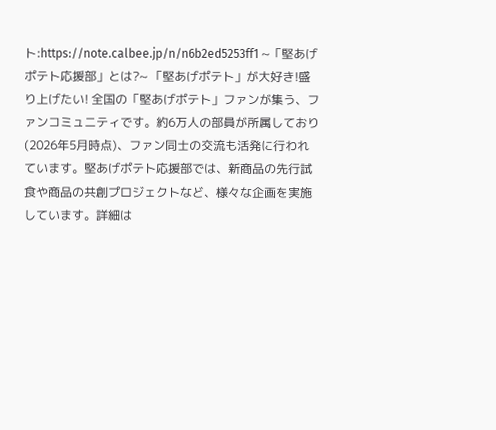ト:https://note.calbee.jp/n/n6b2ed5253ff1 ~「堅あげポテト応援部」とは?~ 「堅あげポテト」が大好き!盛り上げたい! 全国の「堅あげポテト」ファンが集う、ファンコミュニティです。約6万人の部員が所属しており(2026年5月時点)、ファン同士の交流も活発に行われています。堅あげポテト応援部では、新商品の先行試食や商品の共創プロジェクトなど、様々な企画を実施しています。詳細は